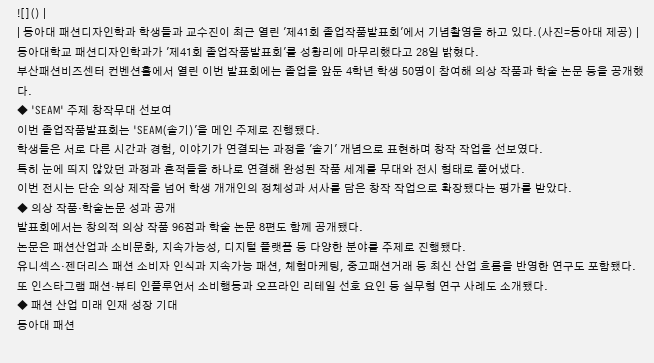![]() |
| 동아대 패션디자인학과 학생들과 교수진이 최근 열린 '제41회 졸업작품발표회'에서 기념촬영을 하고 있다.(사진=동아대 제공) |
동아대학교 패션디자인학과가 '제41회 졸업작품발표회'를 성황리에 마무리했다고 28일 밝혔다.
부산패션비즈센터 컨벤션홀에서 열린 이번 발표회에는 졸업을 앞둔 4학년 학생 50명이 참여해 의상 작품과 학술 논문 등을 공개했다.
◆ 'SEAM' 주제 창작무대 선보여
이번 졸업작품발표회는 'SEAM(솔기)'을 메인 주제로 진행됐다.
학생들은 서로 다른 시간과 경험, 이야기가 연결되는 과정을 '솔기' 개념으로 표현하며 창작 작업을 선보였다.
특히 눈에 띄지 않았던 과정과 흔적들을 하나로 연결해 완성된 작품 세계를 무대와 전시 형태로 풀어냈다.
이번 전시는 단순 의상 제작을 넘어 학생 개개인의 정체성과 서사를 담은 창작 작업으로 확장됐다는 평가를 받았다.
◆ 의상 작품·학술논문 성과 공개
발표회에서는 창의적 의상 작품 96점과 학술 논문 8편도 함께 공개됐다.
논문은 패션산업과 소비문화, 지속가능성, 디지털 플랫폼 등 다양한 분야를 주제로 진행됐다.
유니섹스·젠더리스 패션 소비자 인식과 지속가능 패션, 체험마케팅, 중고패션거래 등 최신 산업 흐름을 반영한 연구도 포함됐다.
또 인스타그램 패션·뷰티 인플루언서 소비행동과 오프라인 리테일 선호 요인 등 실무형 연구 사례도 소개됐다.
◆ 패션 산업 미래 인재 성장 기대
동아대 패션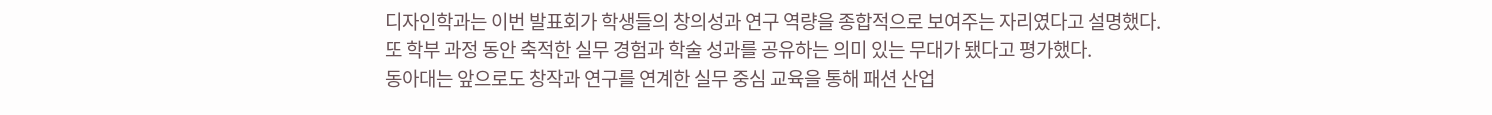디자인학과는 이번 발표회가 학생들의 창의성과 연구 역량을 종합적으로 보여주는 자리였다고 설명했다.
또 학부 과정 동안 축적한 실무 경험과 학술 성과를 공유하는 의미 있는 무대가 됐다고 평가했다.
동아대는 앞으로도 창작과 연구를 연계한 실무 중심 교육을 통해 패션 산업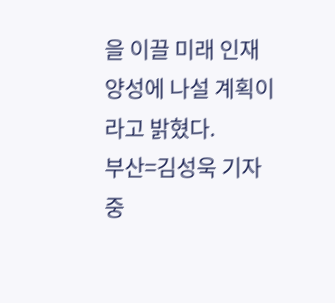을 이끌 미래 인재 양성에 나설 계획이라고 밝혔다.
부산=김성욱 기자
중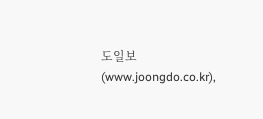도일보(www.joongdo.co.kr),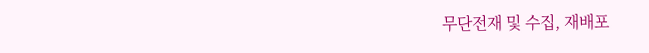무단전재 및 수집, 재배포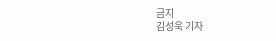금지
김성욱 기자